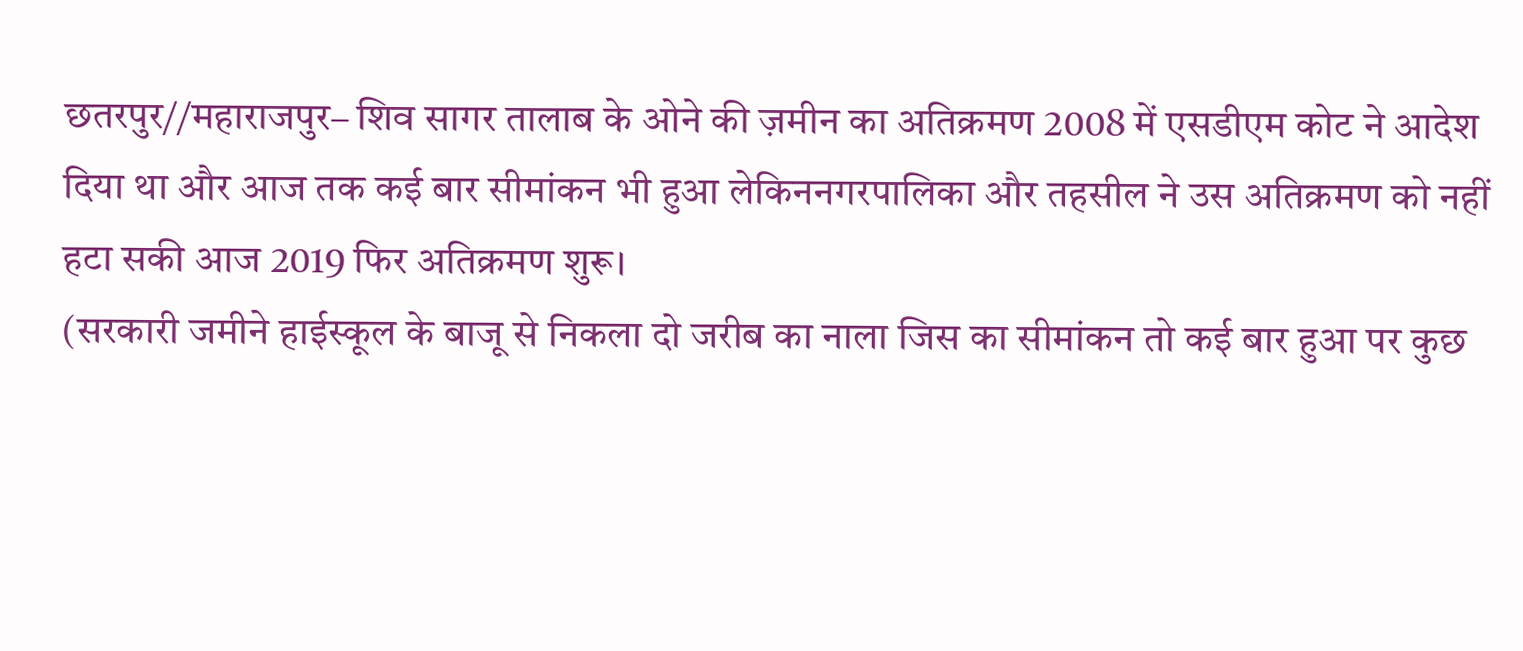छतरपुर//महाराजपुर– शिव सागर तालाब के ओने की ज़मीन का अतिक्रमण 2008 में एसडीएम कोट ने आदेश दिया था और आज तक कई बार सीमांकन भी हुआ लेकिननगरपालिका और तहसील ने उस अतिक्रमण को नहीं हटा सकी आज 2019 फिर अतिक्रमण शुरू।
(सरकारी जमीने हाईस्कूल के बाजू से निकला दो जरीब का नाला जिस का सीमांकन तो कई बार हुआ पर कुछ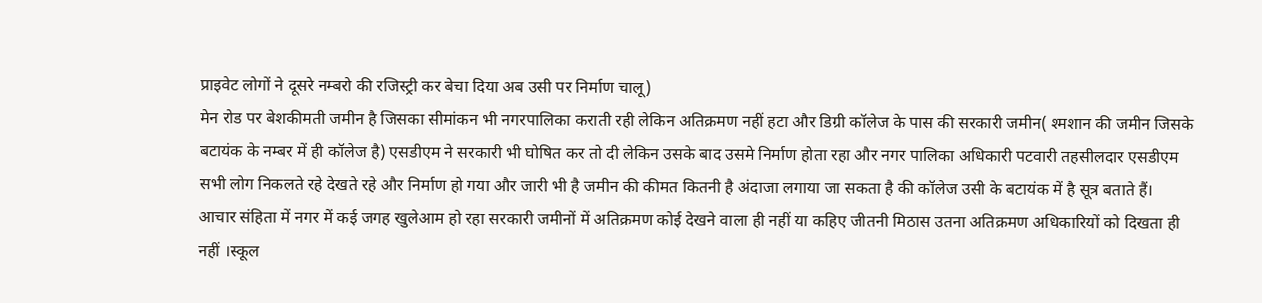प्राइवेट लोगों ने दूसरे नम्बरो की रजिस्ट्री कर बेचा दिया अब उसी पर निर्माण चालू)
मेन रोड पर बेशकीमती जमीन है जिसका सीमांकन भी नगरपालिका कराती रही लेकिन अतिक्रमण नहीं हटा और डिग्री कॉलेज के पास की सरकारी जमीन( श्मशान की जमीन जिसके बटायंक के नम्बर में ही कॉलेज है) एसडीएम ने सरकारी भी घोषित कर तो दी लेकिन उसके बाद उसमे निर्माण होता रहा और नगर पालिका अधिकारी पटवारी तहसीलदार एसडीएम सभी लोग निकलते रहे देखते रहे और निर्माण हो गया और जारी भी है जमीन की कीमत कितनी है अंदाजा लगाया जा सकता है की कॉलेज उसी के बटायंक में है सूत्र बताते हैं।
आचार संहिता में नगर में कई जगह खुलेआम हो रहा सरकारी जमीनों में अतिक्रमण कोई देखने वाला ही नहीं या कहिए जीतनी मिठास उतना अतिक्रमण अधिकारियों को दिखता ही नहीं ।स्कूल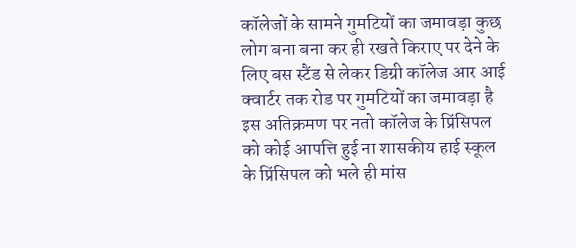कॉलेजों के सामने गुमटियों का जमावड़ा कुछ लोग बना बना कर ही रखते किराए पर देने के लिए बस स्टैंड से लेकर डिग्री कॉलेज आर आई क्वार्टर तक रोड पर गुमटियों का जमावड़ा है इस अतिक्रमण पर नतो कॉलेज के प्रिंसिपल को कोई आपत्ति हुई ना शासकीय हाई स्कूल के प्रिंसिपल को भले ही मांस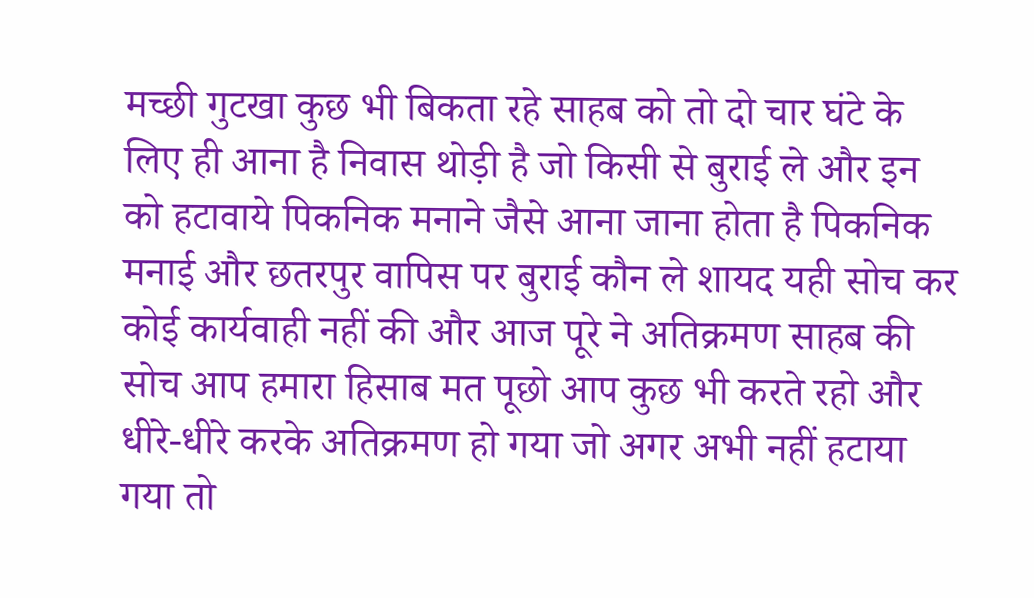मच्छी गुटखा कुछ भी बिकता रहे साहब को तो दो चार घंटे के लिए ही आना है निवास थोड़ी है जो किसी से बुराई ले और इन को हटावाये पिकनिक मनाने जैसे आना जाना होता है पिकनिक मनाई और छतरपुर वापिस पर बुराई कौन ले शायद यही सोच कर कोई कार्यवाही नहीं की और आज पूरे ने अतिक्रमण साहब की सोच आप हमारा हिसाब मत पूछो आप कुछ भी करते रहो और धीरे-धीरे करके अतिक्रमण हो गया जो अगर अभी नहीं हटाया गया तो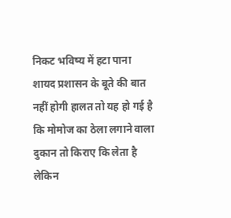निकट भविष्य में हटा पाना शायद प्रशासन के बूते की बात नहीं होगी हालत तो यह हो गई है कि मोमोज का ठेला लगाने वाला दुकान तो किराए कि लेता है लेकिन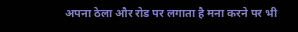अपना ठेला और रोड पर लगाता है मना करने पर भी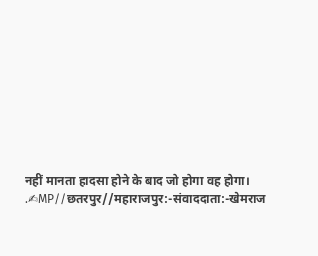नहीं मानता हादसा होने के बाद जो होगा वह होगा।
.✍MP//छतरपुर//महाराजपुर:-संवाददाता:-खेमराज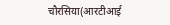चौरसिया(आरटीआई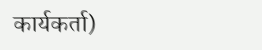कार्यकर्ता)